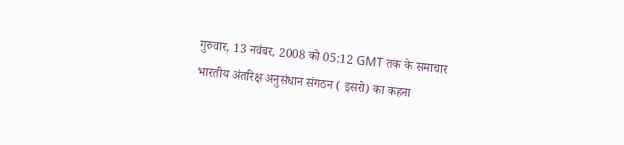गुरुवार, 13 नवंबर, 2008 को 05:12 GMT तक के समाचार
भारतीय अंतरिक्ष अनुसंधान संगठन ( इसरो) का कहना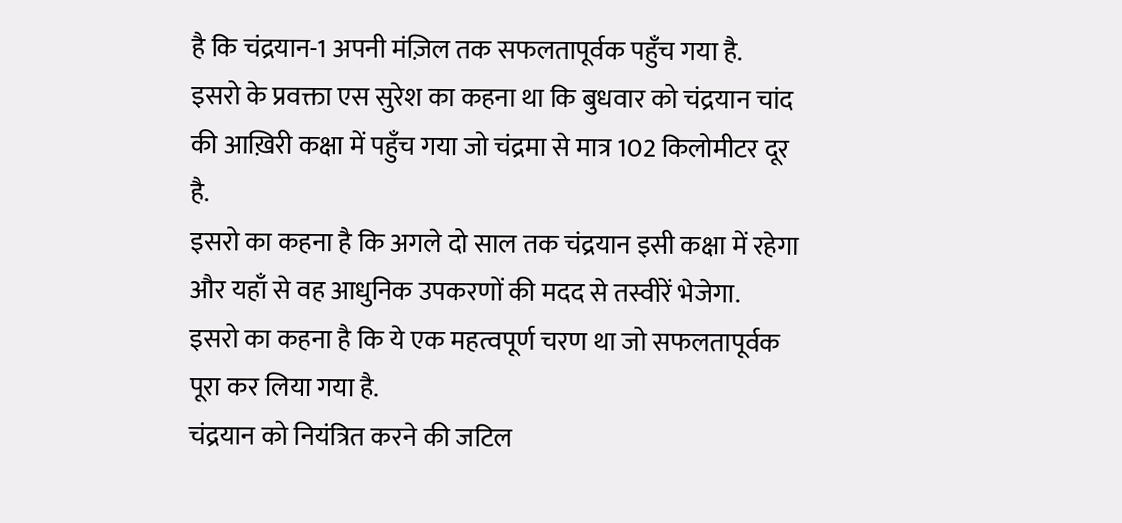है कि चंद्रयान-1 अपनी मंज़िल तक सफलतापूर्वक पहुँच गया है.
इसरो के प्रवक्ता एस सुरेश का कहना था कि बुधवार को चंद्रयान चांद की आख़िरी कक्षा में पहुँच गया जो चंद्रमा से मात्र 102 किलोमीटर दूर है.
इसरो का कहना है कि अगले दो साल तक चंद्रयान इसी कक्षा में रहेगा और यहाँ से वह आधुनिक उपकरणों की मदद से तस्वीरें भेजेगा.
इसरो का कहना है कि ये एक महत्वपूर्ण चरण था जो सफलतापूर्वक पूरा कर लिया गया है.
चंद्रयान को नियंत्रित करने की जटिल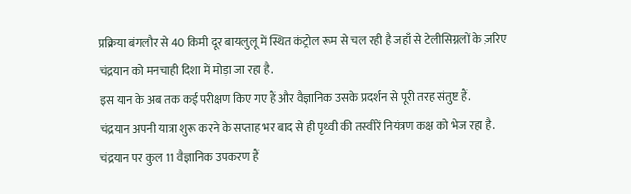प्रक्रिया बंगलौर से 40 किमी दूर बायलुलू में स्थित कंट्रोल रूम से चल रही है जहाँ से टेलीसिग्नलों के ज़रिए चंद्रयान को मनचाही दिशा में मोड़ा जा रहा है.
इस यान के अब तक कई परीक्षण किए गए हैं और वैज्ञानिक उसके प्रदर्शन से पूरी तरह संतुष्ट हैं.
चंद्रयान अपनी यात्रा शुरू करने के सप्ताह भर बाद से ही पृथ्वी की तस्वीरें नियंत्रण कक्ष को भेज रहा है.
चंद्रयान पर कुल 11 वैज्ञानिक उपकरण हैं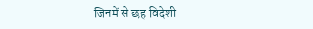जिनमें से छह विदेशी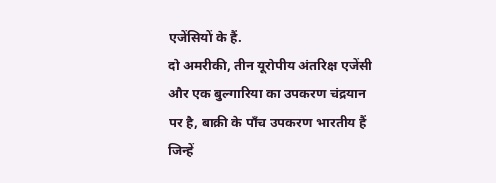एजेंसियों के हैं.
दो अमरीकी, तीन यूरोपीय अंतरिक्ष एजेंसी और एक बुल्गारिया का उपकरण चंद्रयान पर है, बाक़ी के पाँच उपकरण भारतीय हैं जिन्हें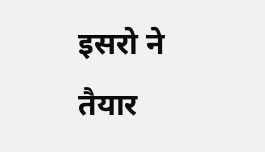इसरो ने तैयार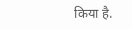किया है.